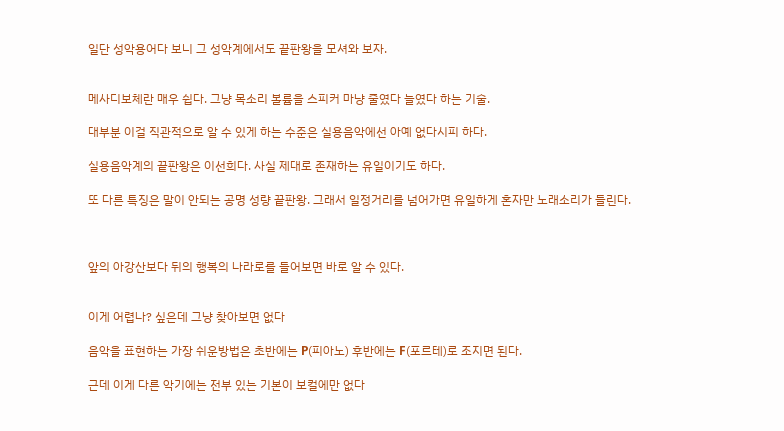일단 성악용어다 보니 그 성악계에서도 끝판왕을 모셔와 보자.


메사디보체란 매우 쉽다. 그냥 목소리 볼륨을 스피커 마냥 줄였다 늘였다 하는 기술.

대부분 이걸 직관적으로 알 수 있게 하는 수준은 실용음악에선 아예 없다시피 하다.

실용음악계의 끝판왕은 이선희다. 사실 제대로 존재하는 유일이기도 하다.

또 다른 특징은 말이 안되는 공명 성량 끝판왕. 그래서 일정거리를 넘어가면 유일하게 혼자만 노래소리가 들린다.



앞의 아강산보다 뒤의 행복의 나라로를 들어보면 바로 알 수 있다.


이게 어렵나? 싶은데 그냥 찾아보면 없다

음악을 표현하는 가장 쉬운방법은 초반에는 P(피아노) 후반에는 F(포르테)로 조지면 된다.

근데 이게 다른 악기에는 전부 있는 기본이 보컬에만 없다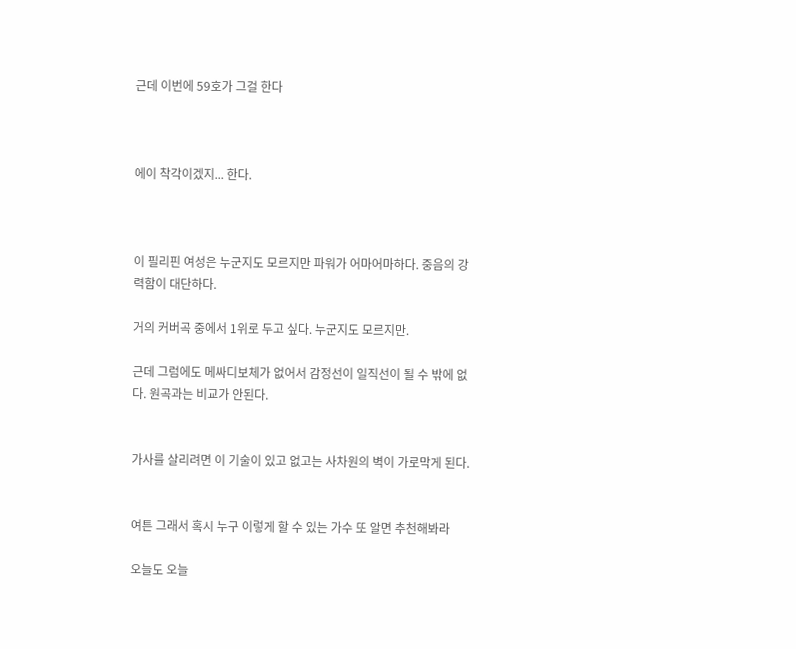근데 이번에 59호가 그걸 한다



에이 착각이겠지... 한다.



이 필리핀 여성은 누군지도 모르지만 파워가 어마어마하다. 중음의 강력함이 대단하다.

거의 커버곡 중에서 1위로 두고 싶다. 누군지도 모르지만.

근데 그럼에도 메싸디보체가 없어서 감정선이 일직선이 될 수 밖에 없다. 원곡과는 비교가 안된다.


가사를 살리려면 이 기술이 있고 없고는 사차원의 벽이 가로막게 된다.


여튼 그래서 혹시 누구 이렇게 할 수 있는 가수 또 알면 추천해봐라

오늘도 오늘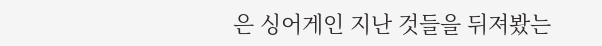은 싱어게인 지난 것들을 뒤져봤는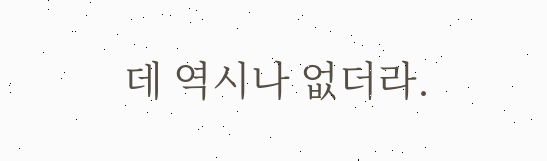데 역시나 없더라.